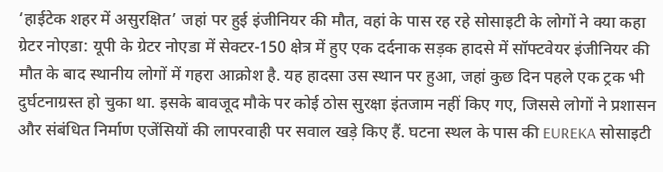‘हाईटेक शहर में असुरक्षित’ जहां पर हुई इंजीनियर की मौत, वहां के पास रह रहे सोसाइटी के लोगों ने क्या कहा
ग्रेटर नोएडा: यूपी के ग्रेटर नोएडा में सेक्टर-150 क्षेत्र में हुए एक दर्दनाक सड़क हादसे में सॉफ्टवेयर इंजीनियर की मौत के बाद स्थानीय लोगों में गहरा आक्रोश है. यह हादसा उस स्थान पर हुआ, जहां कुछ दिन पहले एक ट्रक भी दुर्घटनाग्रस्त हो चुका था. इसके बावजूद मौके पर कोई ठोस सुरक्षा इंतजाम नहीं किए गए, जिससे लोगों ने प्रशासन और संबंधित निर्माण एजेंसियों की लापरवाही पर सवाल खड़े किए हैं. घटना स्थल के पास की EUREKA सोसाइटी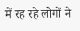में रह रहे लोगों ने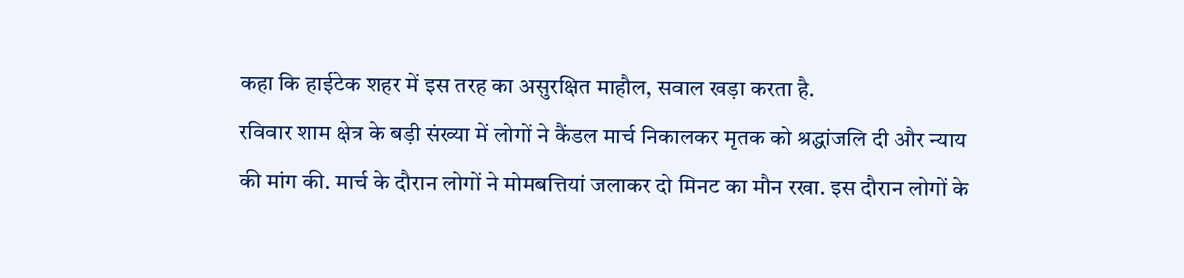कहा कि हाईटेक शहर में इस तरह का असुरक्षित माहौल, सवाल खड़ा करता है.
रविवार शाम क्षेत्र के बड़ी संख्या में लोगों ने कैंडल मार्च निकालकर मृतक को श्रद्धांजलि दी और न्याय की मांग की. मार्च के दौरान लोगों ने मोमबत्तियां जलाकर दो मिनट का मौन रखा. इस दौरान लोगों के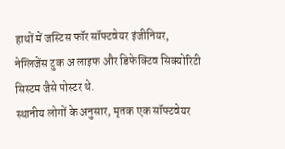हाथों में जस्टिस फॉर सॉफ्टवेयर इंजीनियर, नेग्लिजेंस टुक अ लाइफ और डिफेक्टिव सिक्योरिटी सिस्टम जैसे पोस्टर थे.
स्थानीय लोगों के अनुसार, मृतक एक सॉफ्टवेयर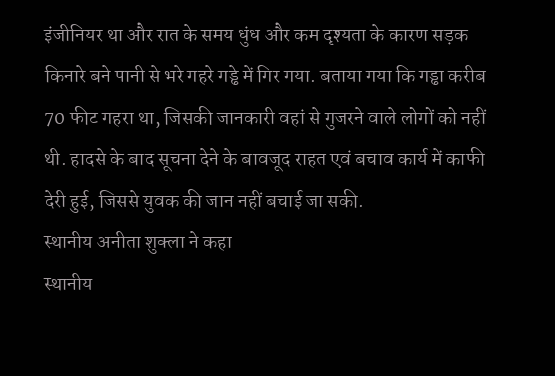इंजीनियर था और रात के समय धुंध और कम दृश्यता के कारण सड़क किनारे बने पानी से भरे गहरे गड्ढे में गिर गया. बताया गया कि गड्ढा करीब 70 फीट गहरा था, जिसकी जानकारी वहां से गुजरने वाले लोगों को नहीं थी. हादसे के बाद सूचना देने के बावजूद राहत एवं बचाव कार्य में काफी देरी हुई, जिससे युवक की जान नहीं बचाई जा सकी.
स्थानीय अनीता शुक्ला ने कहा
स्थानीय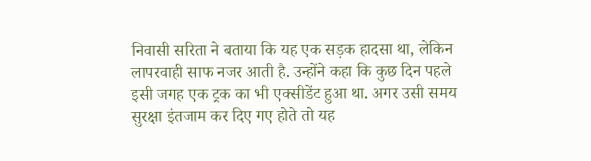निवासी सरिता ने बताया कि यह एक सड़क हादसा था, लेकिन लापरवाही साफ नजर आती है. उन्होंने कहा कि कुछ दिन पहले इसी जगह एक ट्रक का भी एक्सीडेंट हुआ था. अगर उसी समय सुरक्षा इंतजाम कर दिए गए होते तो यह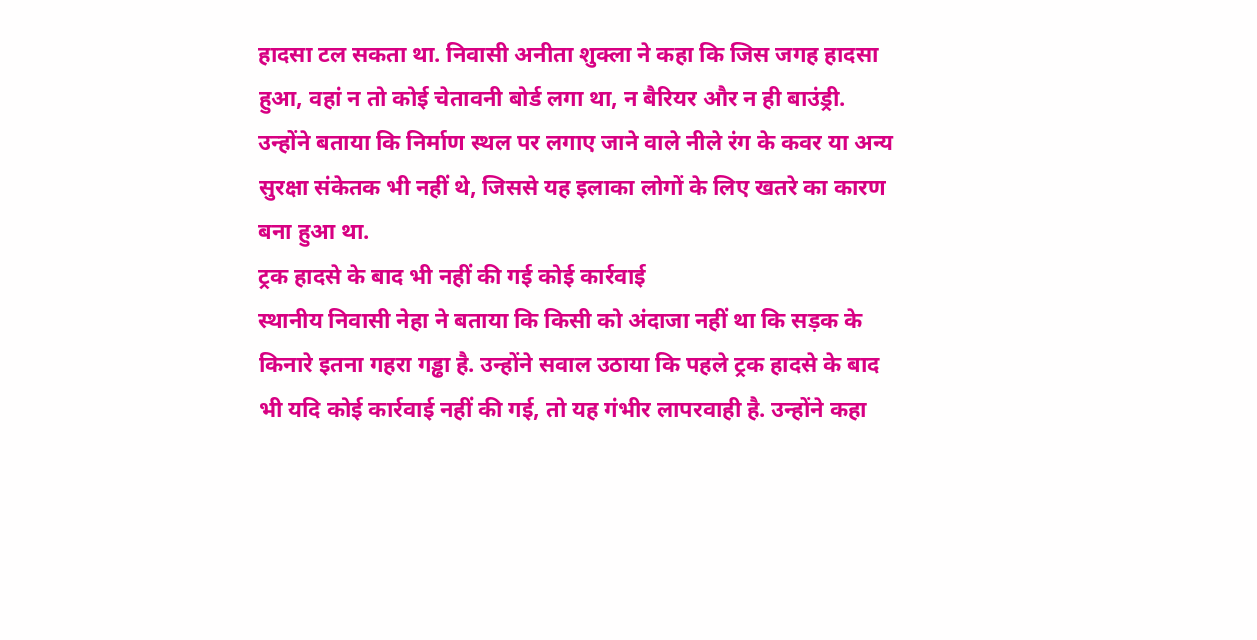हादसा टल सकता था. निवासी अनीता शुक्ला ने कहा कि जिस जगह हादसा हुआ, वहां न तो कोई चेतावनी बोर्ड लगा था, न बैरियर और न ही बाउंड्री. उन्होंने बताया कि निर्माण स्थल पर लगाए जाने वाले नीले रंग के कवर या अन्य सुरक्षा संकेतक भी नहीं थे, जिससे यह इलाका लोगों के लिए खतरे का कारण बना हुआ था.
ट्रक हादसे के बाद भी नहीं की गई कोई कार्रवाई
स्थानीय निवासी नेहा ने बताया कि किसी को अंदाजा नहीं था कि सड़क के किनारे इतना गहरा गड्ढा है. उन्होंने सवाल उठाया कि पहले ट्रक हादसे के बाद भी यदि कोई कार्रवाई नहीं की गई, तो यह गंभीर लापरवाही है. उन्होंने कहा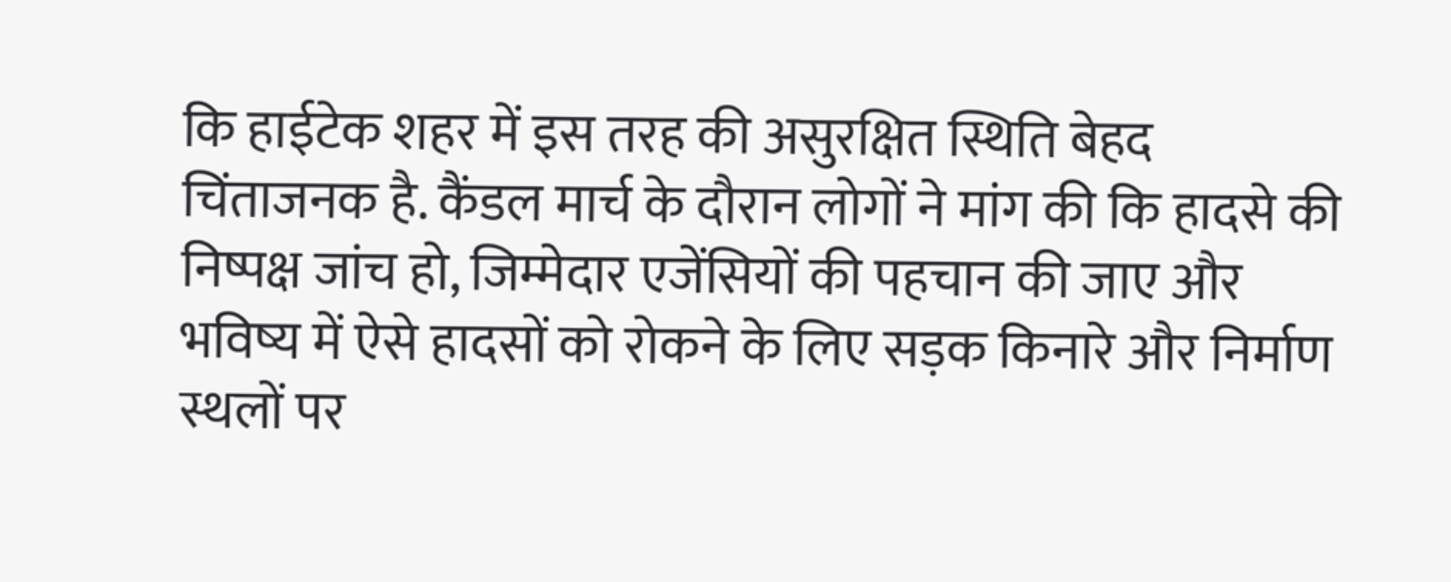कि हाईटेक शहर में इस तरह की असुरक्षित स्थिति बेहद चिंताजनक है. कैंडल मार्च के दौरान लोगों ने मांग की कि हादसे की निष्पक्ष जांच हो, जिम्मेदार एजेंसियों की पहचान की जाए और भविष्य में ऐसे हादसों को रोकने के लिए सड़क किनारे और निर्माण स्थलों पर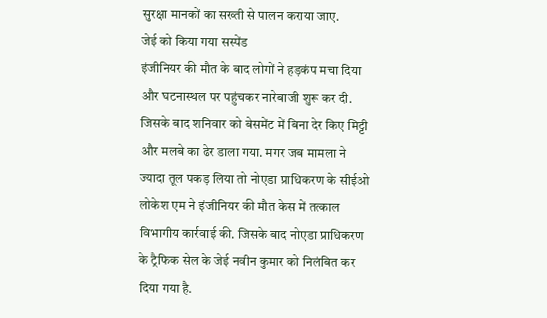सुरक्षा मानकों का सख्ती से पालन कराया जाए.
जेई को किया गया सस्पेंड
इंजीनियर की मौत के बाद लोगों ने हड़कंप मचा दिया और घटनास्थल पर पहुंचकर नारेबाजी शुरू कर दी. जिसके बाद शनिवार को बेसमेंट में बिना देर किए मिट्टी और मलबे का ढेर डाला गया. मगर जब मामला ने ज्यादा तूल पकड़ लिया तो नोएडा प्राधिकरण के सीईओ लोकेश एम ने इंजीनियर की मौत केस में तत्काल विभागीय कार्रवाई की. जिसके बाद नोएडा प्राधिकरण के ट्रैफिक सेल के जेई नवीन कुमार को निलंबित कर दिया गया है.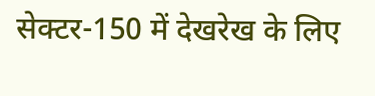सेक्टर-150 में देखरेख के लिए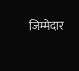जिम्मेदार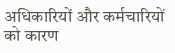अधिकारियों और कर्मचारियों को कारण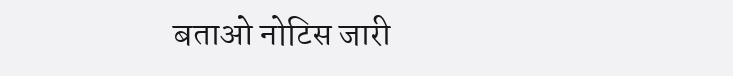बताओ नोटिस जारी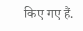किए गए हैं.